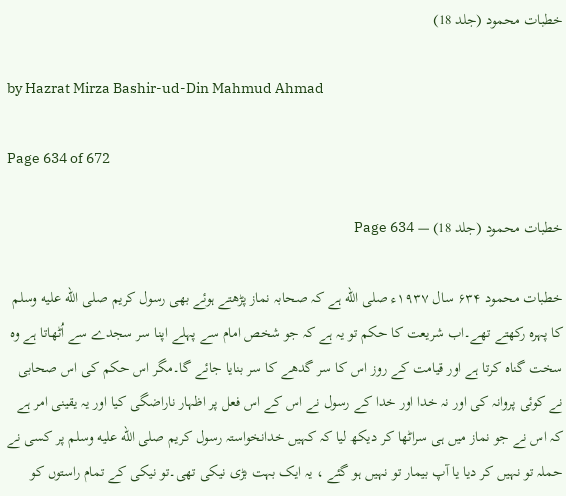خطبات محمود (جلد 18)

by Hazrat Mirza Bashir-ud-Din Mahmud Ahmad

Page 634 of 672

خطبات محمود (جلد 18) — Page 634

خطبات محمود ۶۳۴ سال ۱۹۳۷ء صلى الله ہے کہ صحابہ نماز پڑھتے ہوئے بھی رسول کریم صلى الله عليه وسلم کا پہرہ رکھتے تھے۔اب شریعت کا حکم تو یہ ہے کہ جو شخص امام سے پہلے اپنا سر سجدے سے اُٹھاتا ہے وہ سخت گناہ کرتا ہے اور قیامت کے روز اس کا سر گدھے کا سر بنایا جائے گا۔مگر اس حکم کی اس صحابی نے کوئی پروانہ کی اور نہ خدا اور خدا کے رسول نے اس کے اس فعل پر اظہار ناراضگی کیا اور یہ یقینی امر ہے کہ اس نے جو نماز میں ہی سراٹھا کر دیکھ لیا کہ کہیں خدانخواستہ رسول کریم صلى الله عليه وسلم پر کسی نے حملہ تو نہیں کر دیا یا آپ بیمار تو نہیں ہو گئے ، یہ ایک بہت بڑی نیکی تھی۔تو نیکی کے تمام راستوں کو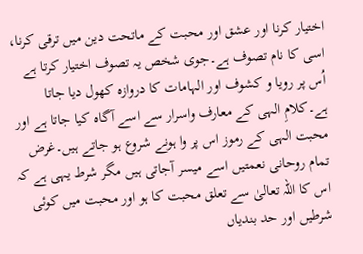اختیار کرنا اور عشق اور محبت کے ماتحت دین میں ترقی کرنا، اسی کا نام تصوف ہے۔جوی شخص یہ تصوف اختیار کرتا ہے اُس پر رویا و کشوف اور الہامات کا دروازہ کھول دیا جاتا ہے۔کلامِ الہی کے معارف واسرار سے اسے آگاہ کیا جاتا ہے اور محبت الہی کے رموز اس پر وا ہونے شروع ہو جاتے ہیں۔غرض تمام روحانی نعمتیں اسے میسر آجاتی ہیں مگر شرط یہی ہے کہ اس کا اللہ تعالیٰ سے تعلق محبت کا ہو اور محبت میں کوئی شرطیں اور حد بندیاں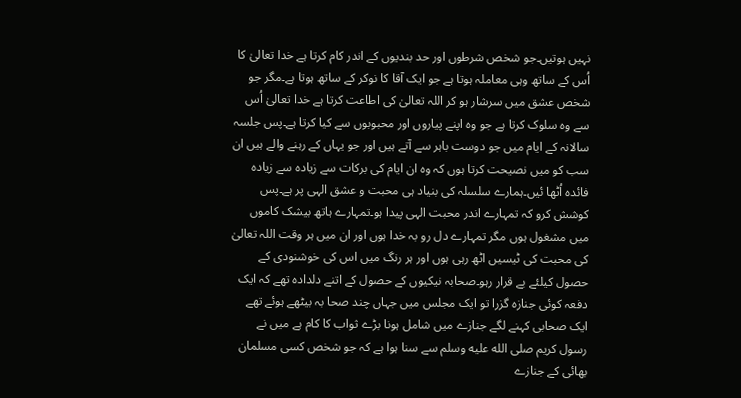نہیں ہوتیں۔جو شخص شرطوں اور حد بندیوں کے اندر کام کرتا ہے خدا تعالیٰ کا اُس کے ساتھ وہی معاملہ ہوتا ہے جو ایک آقا کا نوکر کے ساتھ ہوتا ہے۔مگر جو شخص عشق میں سرشار ہو کر اللہ تعالیٰ کی اطاعت کرتا ہے خدا تعالیٰ اُس سے وہ سلوک کرتا ہے جو وہ اپنے پیاروں اور محبوبوں سے کیا کرتا ہے۔پس جلسہ سالانہ کے ایام میں جو دوست باہر سے آتے ہیں اور جو یہاں کے رہنے والے ہیں ان سب کو میں نصیحت کرتا ہوں کہ وہ ان ایام کی برکات سے زیادہ سے زیادہ فائدہ اُٹھا ئیں۔ہمارے سلسلہ کی بنیاد ہی محبت و عشق الہی پر ہے۔پس کوشش کرو کہ تمہارے اندر محبت الہی پیدا ہو۔تمہارے ہاتھ بیشک کاموں میں مشغول ہوں مگر تمہارے دل رو بہ خدا ہوں اور ان میں ہر وقت اللہ تعالیٰ کی محبت کی ٹیسیں اٹھ رہی ہوں اور ہر رنگ میں اس کی خوشنودی کے حصول کیلئے بے قرار رہو۔صحابہ نیکیوں کے حصول کے اتنے دلدادہ تھے کہ ایک دفعہ کوئی جنازہ گزرا تو ایک مجلس میں جہاں چند صحا بہ بیٹھے ہوئے تھے ایک صحابی کہنے لگے جنازے میں شامل ہونا بڑے ثواب کا کام ہے میں نے رسول کریم صلى الله عليه وسلم سے سنا ہوا ہے کہ جو شخص کسی مسلمان بھائی کے جنازے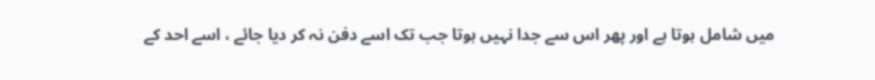میں شامل ہوتا ہے اور پھر اس سے جدا نہیں ہوتا جب تک اسے دفن نہ کر دیا جائے ، اسے احد کے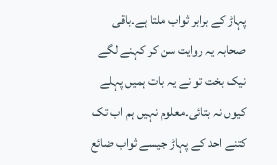پہاڑ کے برابر ثواب ملتا ہے۔باقی صحابہ یہ روایت سن کر کہنے لگے نیک بخت تو نے یہ بات ہمیں پہلے کیوں نہ بتائی۔معلوم نہیں ہم اب تک کتنے احد کے پہاڑ جیسے ثواب ضائع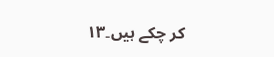کر چکے ہیں۔۱۳